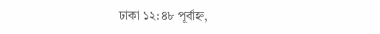ঢাকা ১২:৪৮ পূর্বাহ্ন,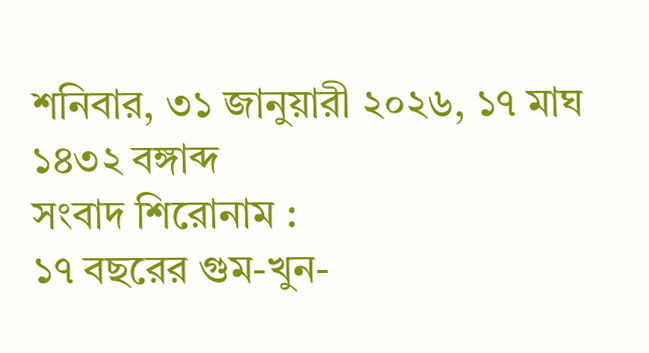শনিবার, ৩১ জানুয়ারী ২০২৬, ১৭ মাঘ ১৪৩২ বঙ্গাব্দ
সংবাদ শিরোনাম :
১৭ বছ‌রের গুম-খুন-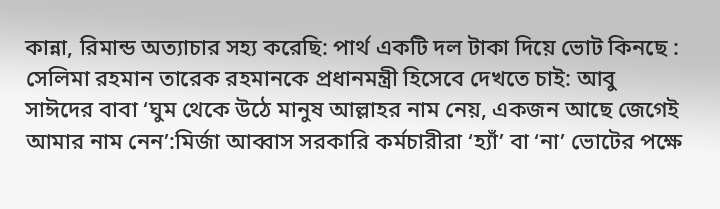কান্না, রিমান্ড অত‌্যাচার সহ্য ক‌রে‌ছি: পার্থ একটি দল টাকা দিয়ে ভোট কিনছে : সেলিমা রহমান তারেক রহমানকে প্রধানমন্ত্রী হিসেবে দেখতে চাই: আবু সাঈদের বাবা ‘ঘুম থেকে উঠে মানুষ আল্লাহর নাম নেয়, একজন আছে জেগেই আমার নাম নেন’:মির্জা আব্বাস সরকারি কর্মচারীরা ‘হ্যাঁ’ বা ‘না’ ভোটের পক্ষে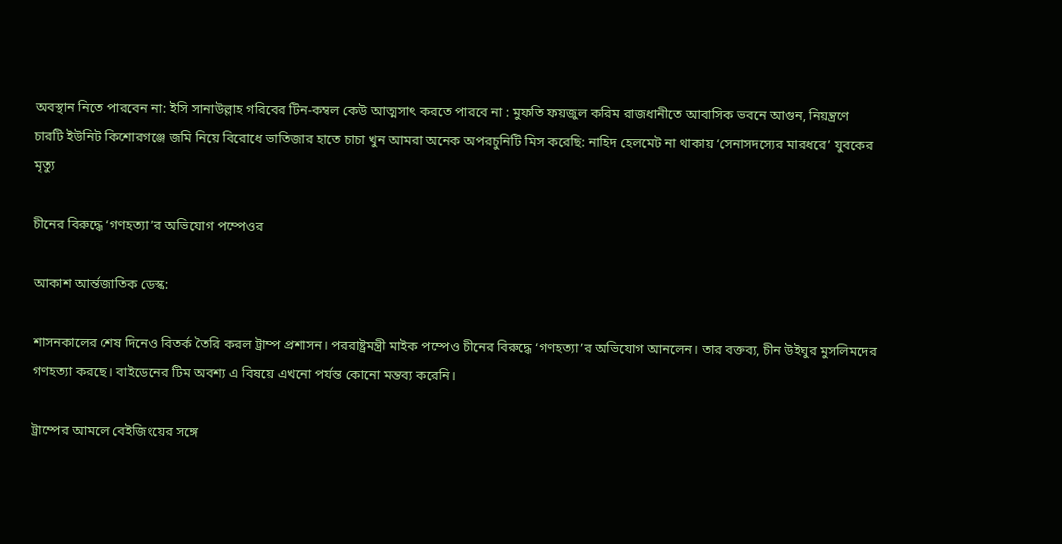অবস্থান নিতে পারবেন না: ইসি সানাউল্লাহ গরিবের টিন-কম্বল কেউ আত্মসাৎ করতে পারবে না : মুফতি ফয়জুল করিম রাজধানীতে আবাসিক ভবনে আগুন, নিয়ন্ত্রণে চারটি ইউনিট কিশোরগঞ্জে জমি নিয়ে বিরোধে ভাতিজার হাতে চাচা খুন আমরা অনেক অপরচুনিটি মিস করেছি: নাহিদ হেলমেট না থাকায় ‘সেনাসদস্যের মারধরে’ যুবকের মৃত্যু

চীনের বিরুদ্ধে ‘গণহত্যা’র অভিযোগ পম্পেওর

আকাশ আর্ন্তজাতিক ডেস্ক:

শাসনকালের শেষ দিনেও বিতর্ক তৈরি করল ট্রাম্প প্রশাসন। পররাষ্ট্রমন্ত্রী মাইক পম্পেও চীনের বিরুদ্ধে ‘গণহত্যা’র অভিযোগ আনলেন। তার বক্তব্য, চীন উইঘুর মুসলিমদের গণহত্যা করছে। বাইডেনের টিম অবশ্য এ বিষয়ে এখনো পর্যন্ত কোনো মন্তব্য করেনি।

ট্রাম্পের আমলে বেইজিংয়ের সঙ্গে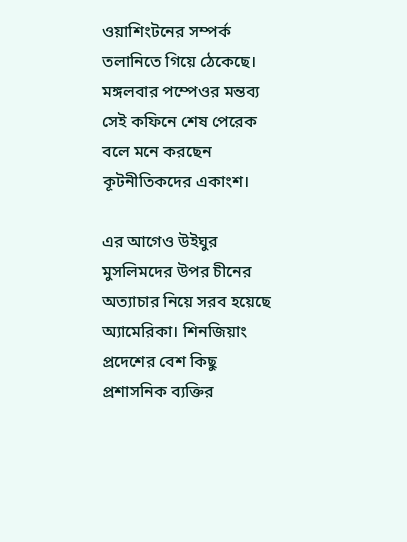ওয়াশিংটনের সম্পর্ক তলানিতে গিয়ে ঠেকেছে। মঙ্গলবার পম্পেওর মন্তব্য সেই কফিনে শেষ পেরেক বলে মনে করছেন কূটনীতিকদের একাংশ।

এর আগেও উইঘুর মুসলিমদের উপর চীনের অত্যাচার নিয়ে সরব হয়েছে অ্যামেরিকা। শিনজিয়াং প্রদেশের বেশ কিছু প্রশাসনিক ব্যক্তির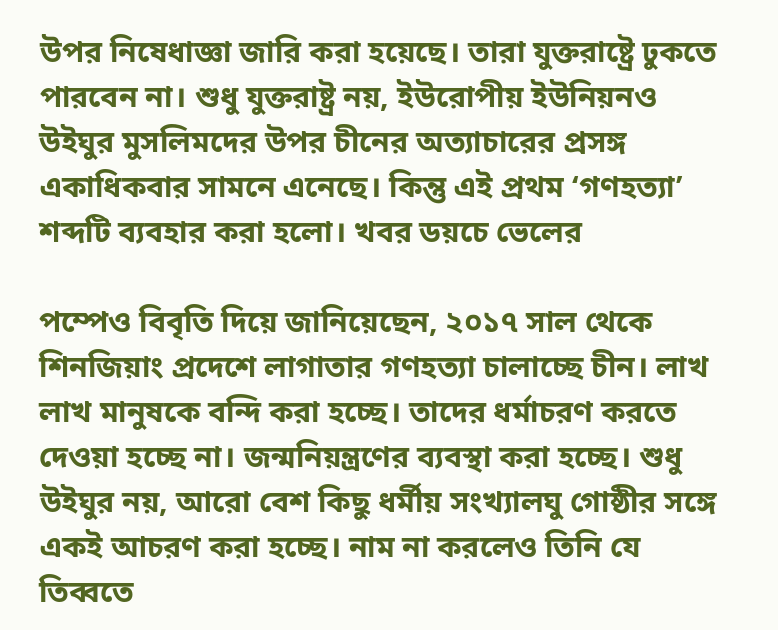উপর নিষেধাজ্ঞা জারি করা হয়েছে। তারা যুক্তরাষ্ট্রে ঢুকতে পারবেন না। শুধু যুক্তরাষ্ট্র নয়, ইউরোপীয় ইউনিয়নও উইঘুর মুসলিমদের উপর চীনের অত্যাচারের প্রসঙ্গ একাধিকবার সামনে এনেছে। কিন্তু এই প্রথম ‘গণহত্যা’ শব্দটি ব্যবহার করা হলো। খবর ডয়চে ভেলের

পম্পেও বিবৃতি দিয়ে জানিয়েছেন, ২০১৭ সাল থেকে শিনজিয়াং প্রদেশে লাগাতার গণহত্যা চালাচ্ছে চীন। লাখ লাখ মানুষকে বন্দি করা হচ্ছে। তাদের ধর্মাচরণ করতে দেওয়া হচ্ছে না। জন্মনিয়ন্ত্রণের ব্যবস্থা করা হচ্ছে। শুধু উইঘুর নয়, আরো বেশ কিছু ধর্মীয় সংখ্যালঘু গোষ্ঠীর সঙ্গে একই আচরণ করা হচ্ছে। নাম না করলেও তিনি যে তিব্বতে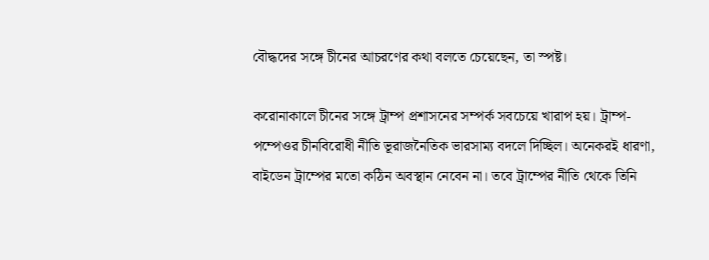বৌদ্ধদের সঙ্গে চীনের আচরণের কথা বলতে চেয়েছেন, তা স্পষ্ট।

করোনাকালে চীনের সঙ্গে ট্রাম্প প্রশাসনের সম্পর্ক সবচেয়ে খারাপ হয়। ট্রাম্প-পম্পেওর চীনবিরোধী নীতি ভূরাজনৈতিক ভারসাম্য বদলে দিচ্ছিল। অনেকরই ধারণা, বাইডেন ট্রাম্পের মতো কঠিন অবস্থান নেবেন না। তবে ট্রাম্পের নীতি থেকে তিনি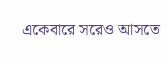একেবারে সরেও আসতে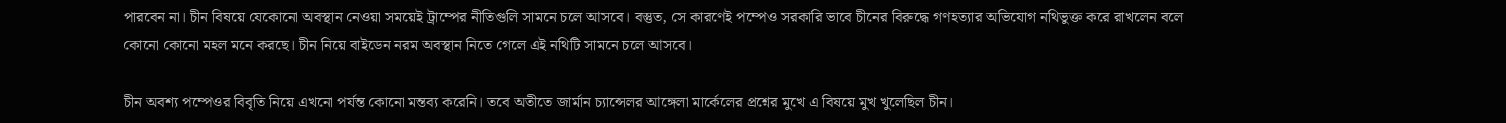পারবেন না। চীন বিষয়ে যেকোনো অবস্থান নেওয়া সময়েই ট্রাম্পের নীতিগুলি সামনে চলে আসবে। বস্তুত, সে কারণেই পম্পেও সরকারি ভাবে চীনের বিরুদ্ধে গণহত্যার অভিযোগ নথিভুক্ত করে রাখলেন বলে কোনো কোনো মহল মনে করছে। চীন নিয়ে বাইডেন নরম অবস্থান নিতে গেলে এই নথিটি সামনে চলে আসবে।

চীন অবশ্য পম্পেওর বিবৃতি নিয়ে এখনো পর্যন্ত কোনো মন্তব্য করেনি। তবে অতীতে জার্মান চ্যান্সেলর আঙ্গেলা মার্কেলের প্রশ্নের মুখে এ বিষয়ে মুখ খুলেছিল চীন।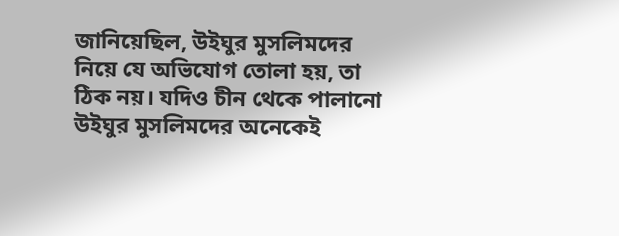জানিয়েছিল, উইঘুর মুসলিমদের নিয়ে যে অভিযোগ তোলা হয়, তা ঠিক নয়। যদিও চীন থেকে পালানো উইঘুর মুসলিমদের অনেকেই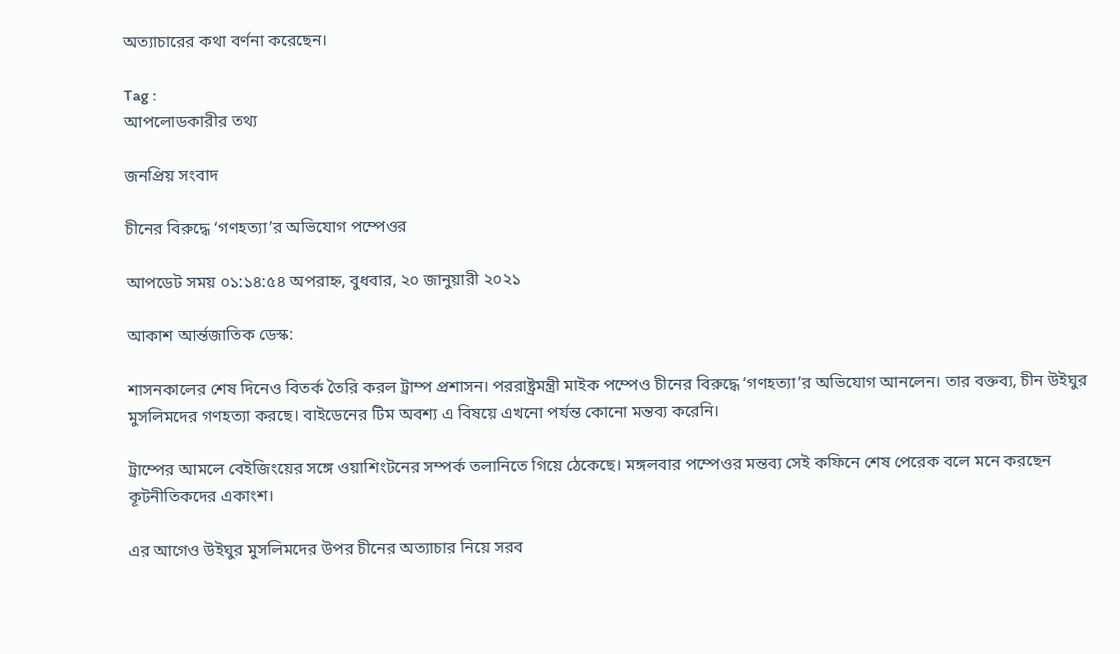অত্যাচারের কথা বর্ণনা করেছেন।

Tag :
আপলোডকারীর তথ্য

জনপ্রিয় সংবাদ

চীনের বিরুদ্ধে ‘গণহত্যা’র অভিযোগ পম্পেওর

আপডেট সময় ০১:১৪:৫৪ অপরাহ্ন, বুধবার, ২০ জানুয়ারী ২০২১

আকাশ আর্ন্তজাতিক ডেস্ক:

শাসনকালের শেষ দিনেও বিতর্ক তৈরি করল ট্রাম্প প্রশাসন। পররাষ্ট্রমন্ত্রী মাইক পম্পেও চীনের বিরুদ্ধে ‘গণহত্যা’র অভিযোগ আনলেন। তার বক্তব্য, চীন উইঘুর মুসলিমদের গণহত্যা করছে। বাইডেনের টিম অবশ্য এ বিষয়ে এখনো পর্যন্ত কোনো মন্তব্য করেনি।

ট্রাম্পের আমলে বেইজিংয়ের সঙ্গে ওয়াশিংটনের সম্পর্ক তলানিতে গিয়ে ঠেকেছে। মঙ্গলবার পম্পেওর মন্তব্য সেই কফিনে শেষ পেরেক বলে মনে করছেন কূটনীতিকদের একাংশ।

এর আগেও উইঘুর মুসলিমদের উপর চীনের অত্যাচার নিয়ে সরব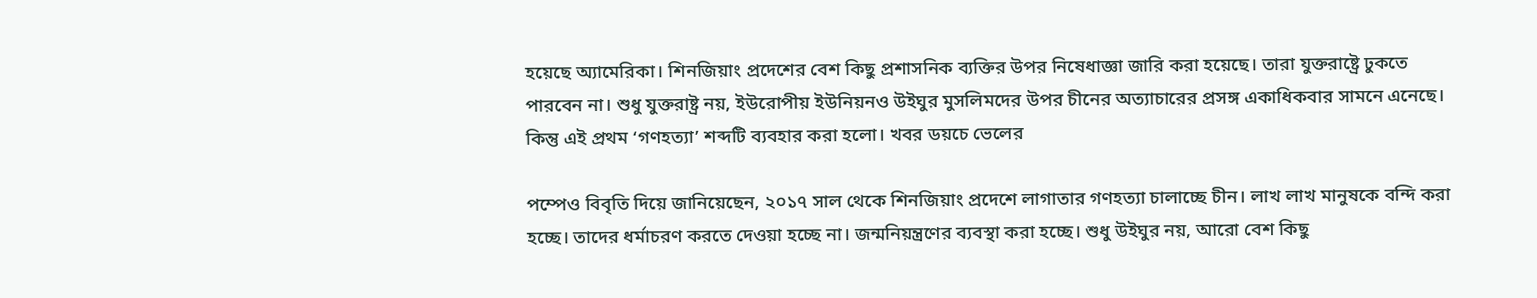হয়েছে অ্যামেরিকা। শিনজিয়াং প্রদেশের বেশ কিছু প্রশাসনিক ব্যক্তির উপর নিষেধাজ্ঞা জারি করা হয়েছে। তারা যুক্তরাষ্ট্রে ঢুকতে পারবেন না। শুধু যুক্তরাষ্ট্র নয়, ইউরোপীয় ইউনিয়নও উইঘুর মুসলিমদের উপর চীনের অত্যাচারের প্রসঙ্গ একাধিকবার সামনে এনেছে। কিন্তু এই প্রথম ‘গণহত্যা’ শব্দটি ব্যবহার করা হলো। খবর ডয়চে ভেলের

পম্পেও বিবৃতি দিয়ে জানিয়েছেন, ২০১৭ সাল থেকে শিনজিয়াং প্রদেশে লাগাতার গণহত্যা চালাচ্ছে চীন। লাখ লাখ মানুষকে বন্দি করা হচ্ছে। তাদের ধর্মাচরণ করতে দেওয়া হচ্ছে না। জন্মনিয়ন্ত্রণের ব্যবস্থা করা হচ্ছে। শুধু উইঘুর নয়, আরো বেশ কিছু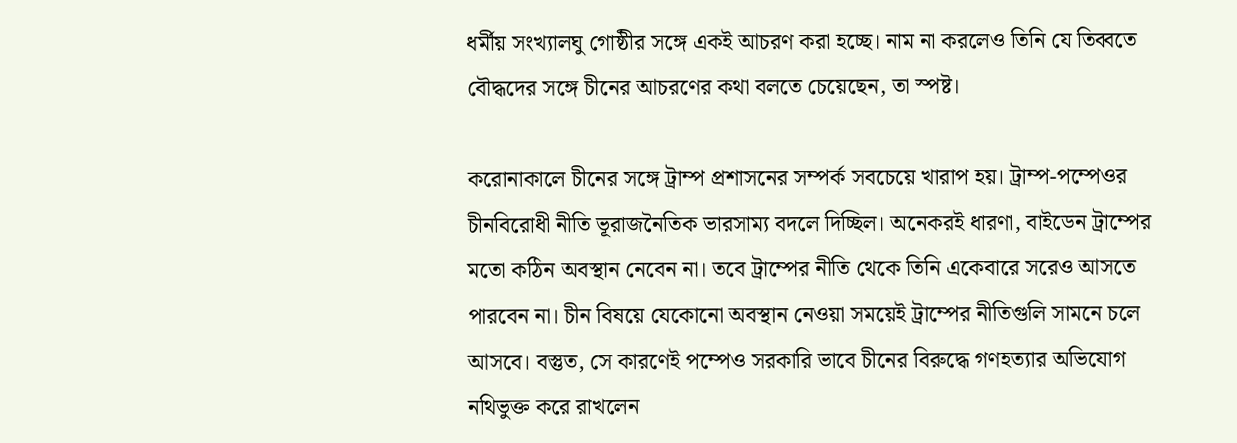ধর্মীয় সংখ্যালঘু গোষ্ঠীর সঙ্গে একই আচরণ করা হচ্ছে। নাম না করলেও তিনি যে তিব্বতে বৌদ্ধদের সঙ্গে চীনের আচরণের কথা বলতে চেয়েছেন, তা স্পষ্ট।

করোনাকালে চীনের সঙ্গে ট্রাম্প প্রশাসনের সম্পর্ক সবচেয়ে খারাপ হয়। ট্রাম্প-পম্পেওর চীনবিরোধী নীতি ভূরাজনৈতিক ভারসাম্য বদলে দিচ্ছিল। অনেকরই ধারণা, বাইডেন ট্রাম্পের মতো কঠিন অবস্থান নেবেন না। তবে ট্রাম্পের নীতি থেকে তিনি একেবারে সরেও আসতে পারবেন না। চীন বিষয়ে যেকোনো অবস্থান নেওয়া সময়েই ট্রাম্পের নীতিগুলি সামনে চলে আসবে। বস্তুত, সে কারণেই পম্পেও সরকারি ভাবে চীনের বিরুদ্ধে গণহত্যার অভিযোগ নথিভুক্ত করে রাখলেন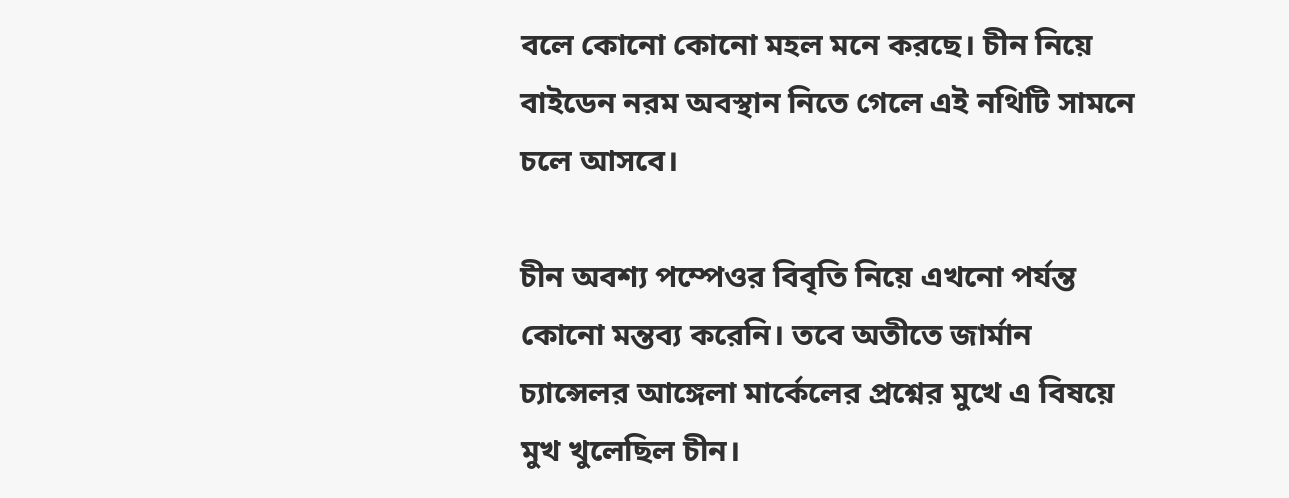বলে কোনো কোনো মহল মনে করছে। চীন নিয়ে বাইডেন নরম অবস্থান নিতে গেলে এই নথিটি সামনে চলে আসবে।

চীন অবশ্য পম্পেওর বিবৃতি নিয়ে এখনো পর্যন্ত কোনো মন্তব্য করেনি। তবে অতীতে জার্মান চ্যান্সেলর আঙ্গেলা মার্কেলের প্রশ্নের মুখে এ বিষয়ে মুখ খুলেছিল চীন।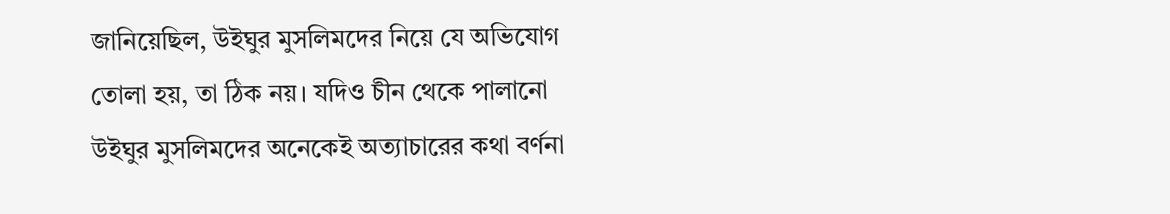জানিয়েছিল, উইঘুর মুসলিমদের নিয়ে যে অভিযোগ তোলা হয়, তা ঠিক নয়। যদিও চীন থেকে পালানো উইঘুর মুসলিমদের অনেকেই অত্যাচারের কথা বর্ণনা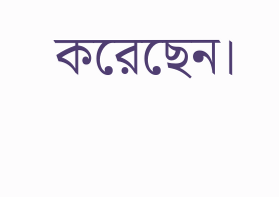করেছেন।